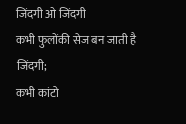जिंदगी ओ जिंदगी
कभी फुलोंकी सेज बन जाती है जिंदगी;
कभी कांटो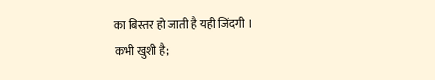का बिस्तर हो जाती है यही जिंदगी ।
कभी खुशी है;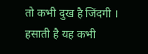तो कभी दुख है जिंदगी ।
हसाती है यह कभी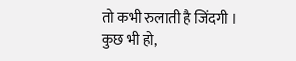तो कभी रुलाती है जिंदगी ।
कुछ भी हो,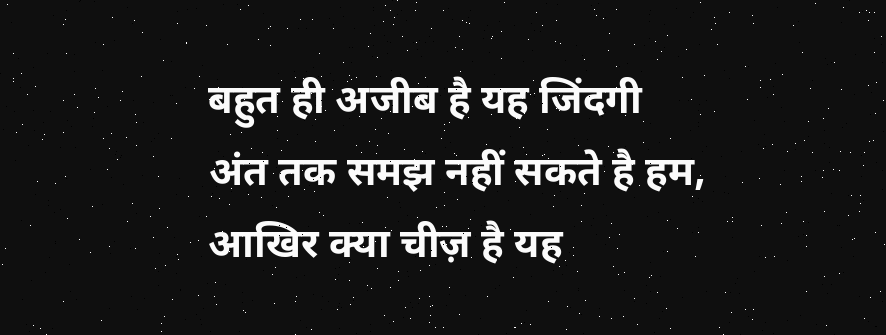बहुत ही अजीब है यह जिंदगी
अंत तक समझ नहीं सकते है हम, आखिर क्या चीज़ है यह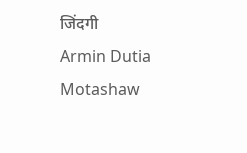जिंदगी
Armin Dutia Motashaw